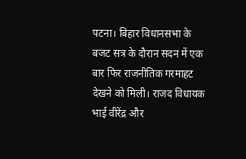पटना। बिहार विधानसभा के बजट सत्र के दौरान सदन में एक बार फिर राजनीतिक गरमाहट देखने को मिली। राजद विधायक भाई वीरेंद्र और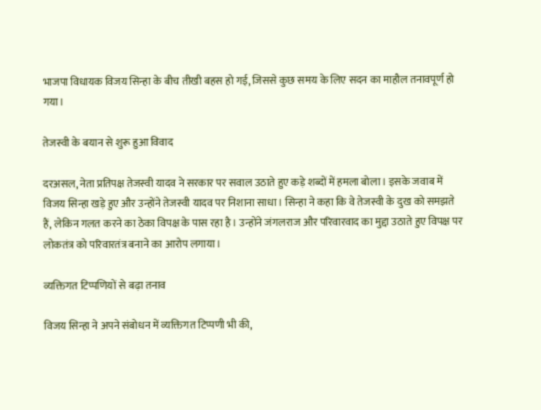भाजपा विधायक विजय सिन्हा के बीच तीखी बहस हो गई, जिससे कुछ समय के लिए सदन का माहौल तनावपूर्ण हो गया।

तेजस्वी के बयान से शुरू हुआ विवाद

दरअसल, नेता प्रतिपक्ष तेजस्वी यादव ने सरकार पर सवाल उठाते हुए कड़े शब्दों में हमला बोला। इसके जवाब में विजय सिन्हा खड़े हुए और उन्होंने तेजस्वी यादव पर निशाना साधा। सिन्हा ने कहा कि वे तेजस्वी के दुख को समझते हैं, लेकिन गलत करने का ठेका विपक्ष के पास रहा है। उन्होंने जंगलराज और परिवारवाद का मुद्दा उठाते हुए विपक्ष पर लोकतंत्र को परिवारतंत्र बनाने का आरोप लगाया।

व्यक्तिगत टिप्पणियों से बढ़ा तनाव

विजय सिन्हा ने अपने संबोधन में व्यक्तिगत टिप्पणी भी की,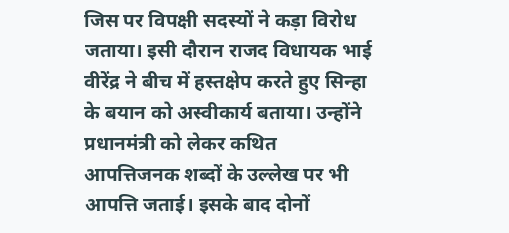जिस पर विपक्षी सदस्यों ने कड़ा विरोध जताया। इसी दौरान राजद विधायक भाई वीरेंद्र ने बीच में हस्तक्षेप करते हुए सिन्हा के बयान को अस्वीकार्य बताया। उन्होंने प्रधानमंत्री को लेकर कथित आपत्तिजनक शब्दों के उल्लेख पर भी आपत्ति जताई। इसके बाद दोनों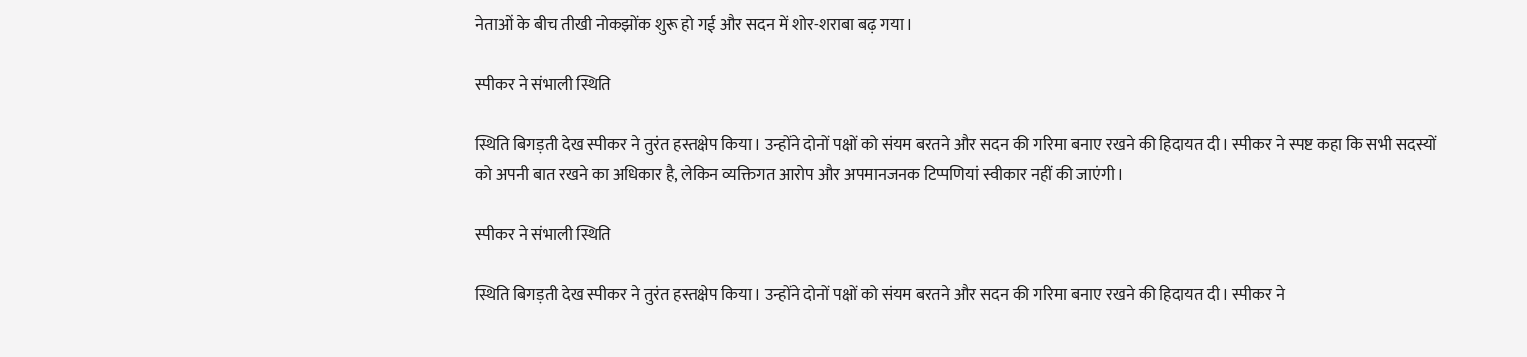नेताओं के बीच तीखी नोकझोंक शुरू हो गई और सदन में शोर-शराबा बढ़ गया।

स्पीकर ने संभाली स्थिति

स्थिति बिगड़ती देख स्पीकर ने तुरंत हस्तक्षेप किया। उन्होंने दोनों पक्षों को संयम बरतने और सदन की गरिमा बनाए रखने की हिदायत दी। स्पीकर ने स्पष्ट कहा कि सभी सदस्यों को अपनी बात रखने का अधिकार है, लेकिन व्यक्तिगत आरोप और अपमानजनक टिप्पणियां स्वीकार नहीं की जाएंगी।

स्पीकर ने संभाली स्थिति

स्थिति बिगड़ती देख स्पीकर ने तुरंत हस्तक्षेप किया। उन्होंने दोनों पक्षों को संयम बरतने और सदन की गरिमा बनाए रखने की हिदायत दी। स्पीकर ने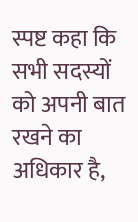स्पष्ट कहा कि सभी सदस्यों को अपनी बात रखने का अधिकार है,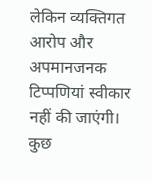लेकिन व्यक्तिगत आरोप और अपमानजनक टिप्पणियां स्वीकार नहीं की जाएंगी।
कुछ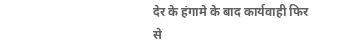देर के हंगामे के बाद कार्यवाही फिर से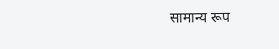सामान्य रूप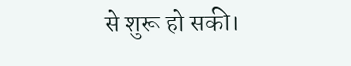से शुरू हो सकी।